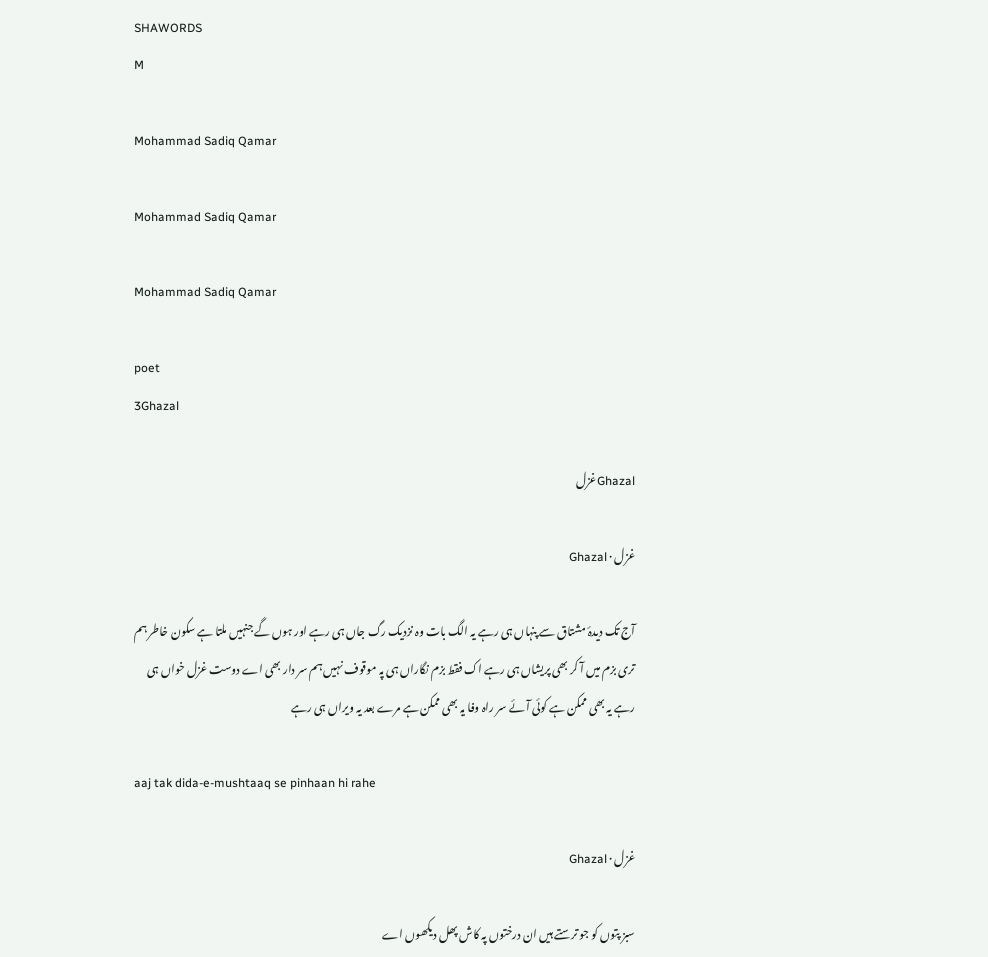SHAWORDS
M

Mohammad Sadiq Qamar

Mohammad Sadiq Qamar

Mohammad Sadiq Qamar

poet
3Ghazal

Ghazalغزل

غزل · Ghazal

آج تک دیدۂ مشتاق سے پنہاں ہی رہے یہ الگ بات وہ نزدیک رگ جاں ہی رہے اور ہوں گے جنہیں ملتا ہے سکون خاطر ہم تری بزم میں آ کر بھی پریشاں ہی رہے اک فقط بزم نگاراں ہی پہ موقوف نہیں ہم سر دار بھی اے دوست غزل خواں ہی رہے یہ بھی ممکن ہے کوئی آئے سر راہ وفا یہ بھی ممکن ہے مرے بعد یہ ویراں ہی رہے

aaj tak dida-e-mushtaaq se pinhaan hi rahe

غزل · Ghazal

سبز پتوں کو جو ترستے ہیں ان درختوں پہ کاش پھل دیکھوں اے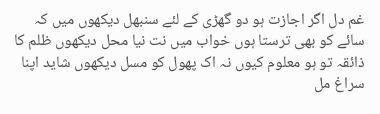غم دل اگر اجازت ہو دو گھڑی کے لئے سنبھل دیکھوں میں کہ سائے کو بھی ترستا ہوں خواب میں نت نیا محل دیکھوں ظلم کا ذائقہ تو ہو معلوم کیوں نہ اک پھول کو مسل دیکھوں شاید اپنا سراغ مل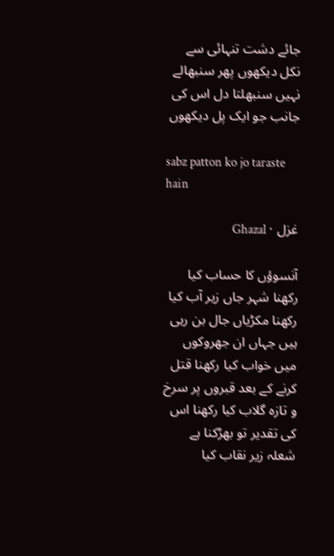جائے دشت تنہائی سے نکل دیکھوں پھر سنبھالے نہیں سنبھلتا دل اس کی جانب جو ایک پل دیکھوں

sabz patton ko jo taraste hain

غزل · Ghazal

آنسوؤں کا حساب کیا رکھنا شہر جاں زیر آب کیا رکھنا مکڑیاں جال بن رہی ہیں جہاں ان جھروکوں میں خواب کیا رکھنا قتل کرنے کے بعد قبروں پر سرخ و تازہ گلاب کیا رکھنا اس کی تقدیر تو بھڑکنا ہے شعلہ زیر نقاب کیا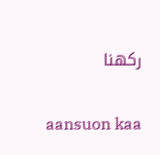رکھنا

aansuon kaa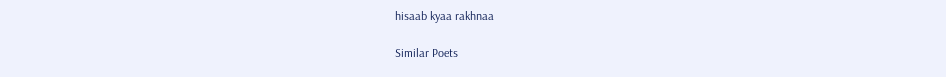hisaab kyaa rakhnaa

Similar Poets